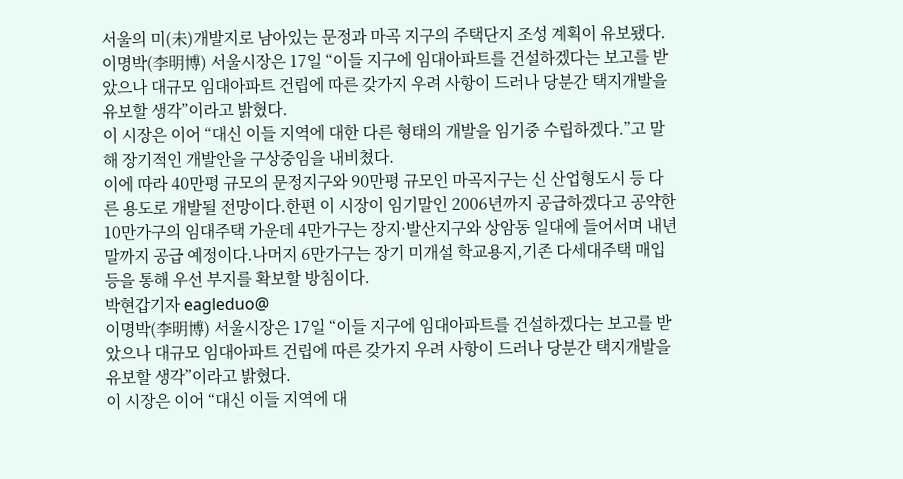서울의 미(未)개발지로 남아있는 문정과 마곡 지구의 주택단지 조성 계획이 유보됐다.
이명박(李明博) 서울시장은 17일 “이들 지구에 임대아파트를 건설하겠다는 보고를 받았으나 대규모 임대아파트 건립에 따른 갖가지 우려 사항이 드러나 당분간 택지개발을 유보할 생각”이라고 밝혔다.
이 시장은 이어 “대신 이들 지역에 대한 다른 형태의 개발을 임기중 수립하겠다.”고 말해 장기적인 개발안을 구상중임을 내비쳤다.
이에 따라 40만평 규모의 문정지구와 90만평 규모인 마곡지구는 신 산업형도시 등 다른 용도로 개발될 전망이다.한편 이 시장이 임기말인 2006년까지 공급하겠다고 공약한 10만가구의 임대주택 가운데 4만가구는 장지·발산지구와 상암동 일대에 들어서며 내년말까지 공급 예정이다.나머지 6만가구는 장기 미개설 학교용지,기존 다세대주택 매입 등을 통해 우선 부지를 확보할 방침이다.
박현갑기자 eagleduo@
이명박(李明博) 서울시장은 17일 “이들 지구에 임대아파트를 건설하겠다는 보고를 받았으나 대규모 임대아파트 건립에 따른 갖가지 우려 사항이 드러나 당분간 택지개발을 유보할 생각”이라고 밝혔다.
이 시장은 이어 “대신 이들 지역에 대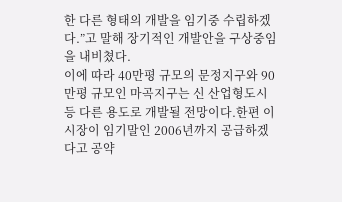한 다른 형태의 개발을 임기중 수립하겠다.”고 말해 장기적인 개발안을 구상중임을 내비쳤다.
이에 따라 40만평 규모의 문정지구와 90만평 규모인 마곡지구는 신 산업형도시 등 다른 용도로 개발될 전망이다.한편 이 시장이 임기말인 2006년까지 공급하겠다고 공약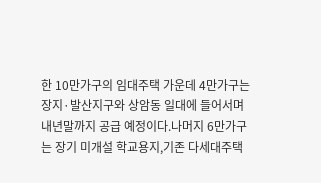한 10만가구의 임대주택 가운데 4만가구는 장지·발산지구와 상암동 일대에 들어서며 내년말까지 공급 예정이다.나머지 6만가구는 장기 미개설 학교용지,기존 다세대주택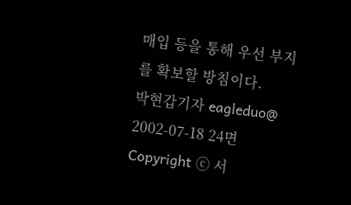매입 등을 통해 우선 부지를 확보할 방침이다.
박현갑기자 eagleduo@
2002-07-18 24면
Copyright ⓒ 서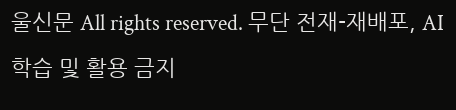울신문 All rights reserved. 무단 전재-재배포, AI 학습 및 활용 금지